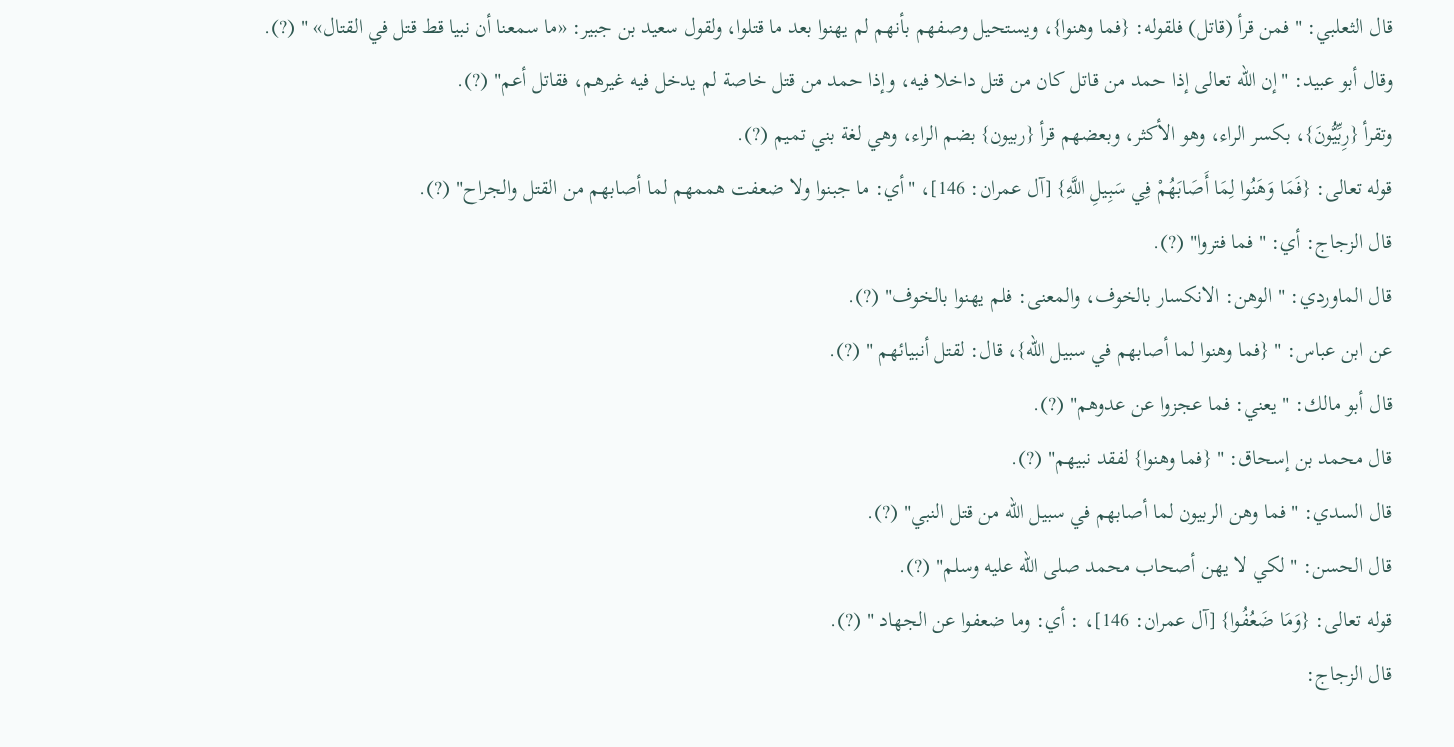قال الثعلبي: " فمن قرأ (قاتل) فلقوله: {فما وهنوا}، ويستحيل وصفهم بأنهم لم يهنوا بعد ما قتلوا، ولقول سعيد بن جبير: «ما سمعنا أن نبيا قط قتل في القتال» " (?).
وقال أبو عبيد: "إن الله تعالى إذا حمد من قاتل كان من قتل داخلا فيه، وإذا حمد من قتل خاصة لم يدخل فيه غيرهم، فقاتل أعم" (?).
وتقرأ {رِبِّيُّونَ}، بكسر الراء، وهو الأكثر، وبعضهم قرأ {ربيون} بضم الراء، وهي لغة بني تميم (?).
قوله تعالى: {فَمَا وَهَنُوا لِمَا أَصَابَهُمْ فِي سَبِيلِ اللَّهِ} [آل عمران: 146]، "أي: ما جبنوا ولا ضعفت هممهم لما أصابهم من القتل والجراح" (?).
قال الزجاج: أي: " فما فتروا" (?).
قال الماوردي: " الوهن: الانكسار بالخوف، والمعنى: فلم يهنوا بالخوف" (?).
عن ابن عباس: " {فما وهنوا لما أصابهم في سبيل الله}، قال: لقتل أنبيائهم " (?).
قال أبو مالك: " يعني: فما عجزوا عن عدوهم" (?).
قال محمد بن إسحاق: " {فما وهنوا} لفقد نبيهم" (?).
قال السدي: " فما وهن الربيون لما أصابهم في سبيل الله من قتل النبي" (?).
قال الحسن: " لكي لا يهن أصحاب محمد صلى الله عليه وسلم" (?).
قوله تعالى: {وَمَا ضَعُفُوا} [آل عمران: 146]، : أي: وما ضعفوا عن الجهاد " (?).
قال الزجاج: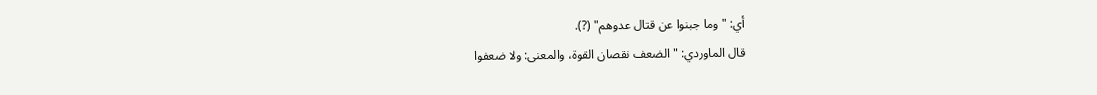أي: " وما جبنوا عن قتال عدوهم" (?).
قال الماوردي: " الضعف نقصان القوة، والمعنى: ولا ضعفوا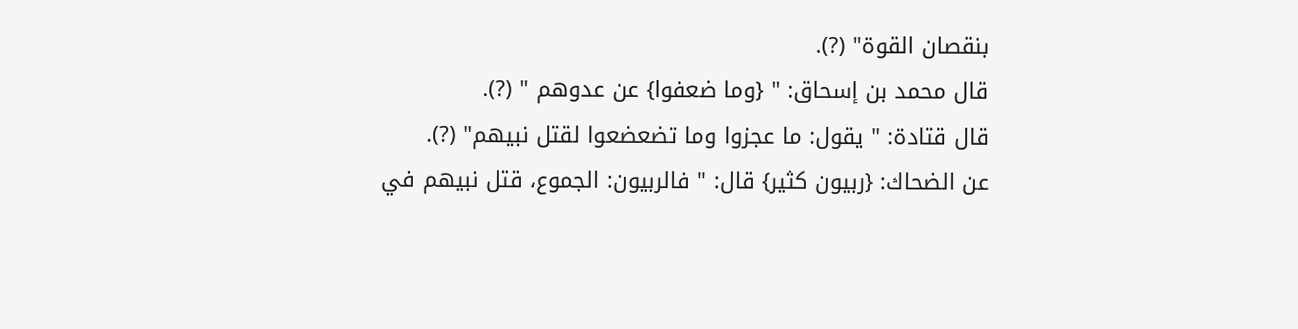بنقصان القوة" (?).
قال محمد بن إسحاق: " {وما ضعفوا} عن عدوهم " (?).
قال قتادة: " يقول: ما عجزوا وما تضعضعوا لقتل نبيهم" (?).
عن الضحاك: {ربيون كثير} قال: " فالربيون: الجموع، قتل نبيهم في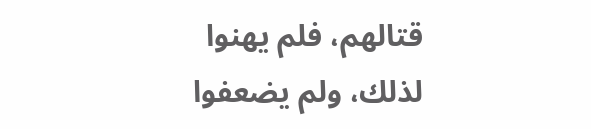قتالهم، فلم يهنوا لذلك، ولم يضعفوا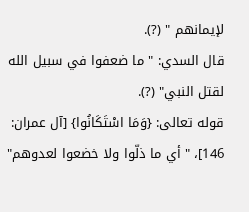لإيمانهم " (?).
قال السدي: " ما ضعفوا في سبيل الله لقتل النبي" (?).
قوله تعالى: {وَمَا اسْتَكَانُوا} [آل عمران: 146]، " أي ما ذلّوا ولا خضعوا لعدوهم"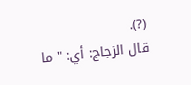(?).
قال الزجاج: أي: " ما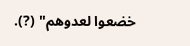خضعوا لعدوهم" (?).